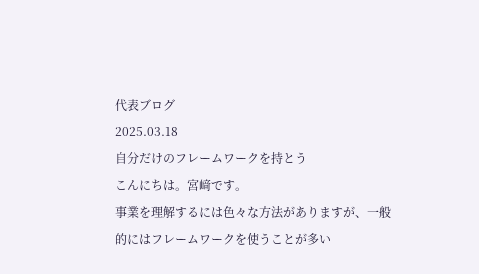代表ブログ
2025.03.18
自分だけのフレームワークを持とう
こんにちは。宮﨑です。
事業を理解するには色々な方法がありますが、一般的にはフレームワークを使うことが多い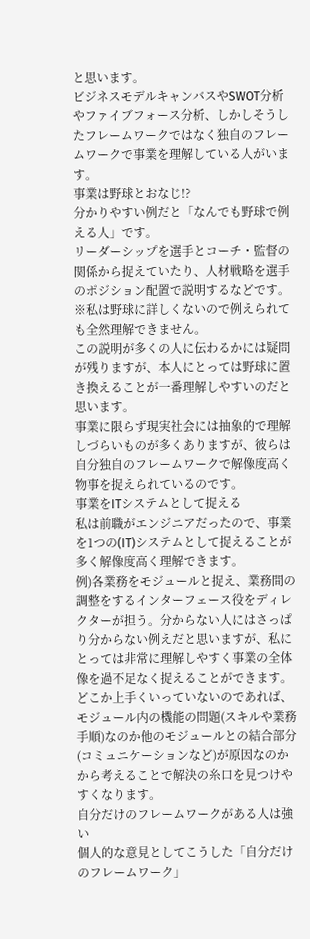と思います。
ビジネスモデルキャンバスやSWOT分析やファイブフォース分析、しかしそうしたフレームワークではなく独自のフレームワークで事業を理解している人がいます。
事業は野球とおなじ!?
分かりやすい例だと「なんでも野球で例える人」です。
リーダーシップを選手とコーチ・監督の関係から捉えていたり、人材戦略を選手のポジション配置で説明するなどです。
※私は野球に詳しくないので例えられても全然理解できません。
この説明が多くの人に伝わるかには疑問が残りますが、本人にとっては野球に置き換えることが一番理解しやすいのだと思います。
事業に限らず現実社会には抽象的で理解しづらいものが多くありますが、彼らは自分独自のフレームワークで解像度高く物事を捉えられているのです。
事業をITシステムとして捉える
私は前職がエンジニアだったので、事業を1つの(IT)システムとして捉えることが多く解像度高く理解できます。
例)各業務をモジュールと捉え、業務間の調整をするインターフェース役をディレクターが担う。分からない人にはさっぱり分からない例えだと思いますが、私にとっては非常に理解しやすく事業の全体像を過不足なく捉えることができます。
どこか上手くいっていないのであれば、モジュール内の機能の問題(スキルや業務手順)なのか他のモジュールとの結合部分(コミュニケーションなど)が原因なのかから考えることで解決の糸口を見つけやすくなります。
自分だけのフレームワークがある人は強い
個人的な意見としてこうした「自分だけのフレームワーク」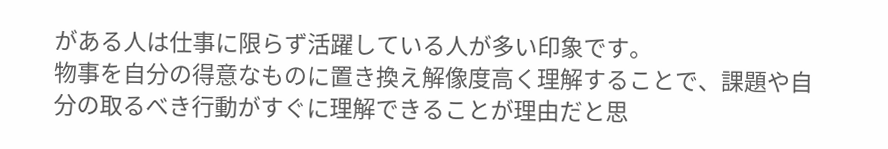がある人は仕事に限らず活躍している人が多い印象です。
物事を自分の得意なものに置き換え解像度高く理解することで、課題や自分の取るべき行動がすぐに理解できることが理由だと思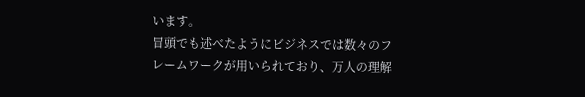います。
冒頭でも述べたようにビジネスでは数々のフレームワークが用いられており、万人の理解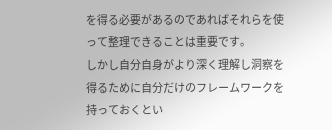を得る必要があるのであればそれらを使って整理できることは重要です。
しかし自分自身がより深く理解し洞察を得るために自分だけのフレームワークを持っておくとい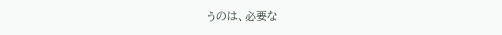うのは、必要な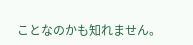ことなのかも知れません。